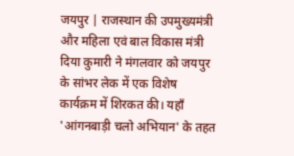जयपुर | राजस्थान की उपमुख्यमंत्री और महिला एवं बाल विकास मंत्री दिया कुमारी ने मंगलवार को जयपुर के सांभर लेक में एक विशेष कार्यक्रम में शिरकत की। यहाँ 'आंगनबाड़ी चलो अभियान' के तहत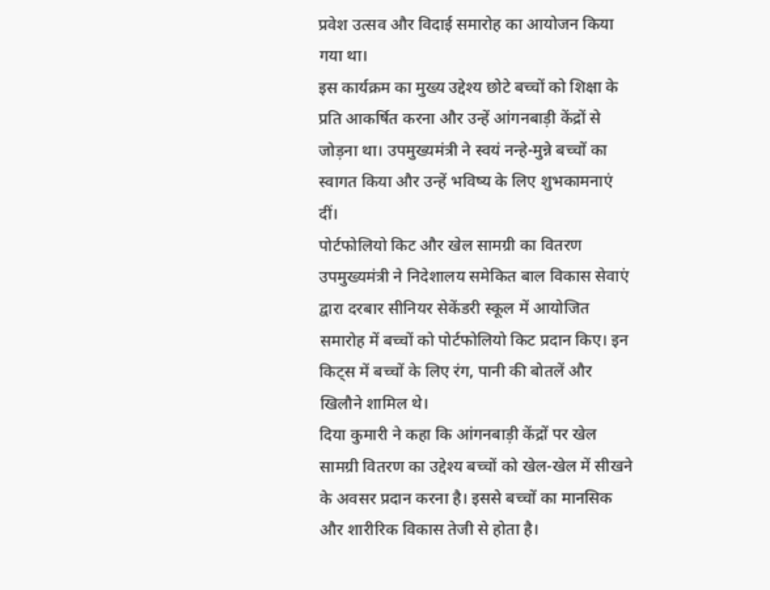प्रवेश उत्सव और विदाई समारोह का आयोजन किया गया था।
इस कार्यक्रम का मुख्य उद्देश्य छोटे बच्चों को शिक्षा के प्रति आकर्षित करना और उन्हें आंगनबाड़ी केंद्रों से जोड़ना था। उपमुख्यमंत्री ने स्वयं नन्हे-मुन्ने बच्चों का स्वागत किया और उन्हें भविष्य के लिए शुभकामनाएं दीं।
पोर्टफोलियो किट और खेल सामग्री का वितरण
उपमुख्यमंत्री ने निदेशालय समेकित बाल विकास सेवाएं द्वारा दरबार सीनियर सेकेंडरी स्कूल में आयोजित समारोह में बच्चों को पोर्टफोलियो किट प्रदान किए। इन किट्स में बच्चों के लिए रंग, पानी की बोतलें और खिलौने शामिल थे।
दिया कुमारी ने कहा कि आंगनबाड़ी केंद्रों पर खेल सामग्री वितरण का उद्देश्य बच्चों को खेल-खेल में सीखने के अवसर प्रदान करना है। इससे बच्चों का मानसिक और शारीरिक विकास तेजी से होता है।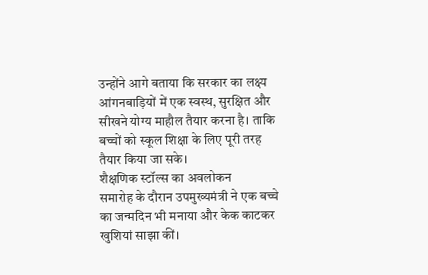उन्होंने आगे बताया कि सरकार का लक्ष्य आंगनबाड़ियों में एक स्वस्थ, सुरक्षित और सीखने योग्य माहौल तैयार करना है। ताकि बच्चों को स्कूल शिक्षा के लिए पूरी तरह तैयार किया जा सके।
शैक्षणिक स्टॉल्स का अवलोकन
समारोह के दौरान उपमुख्यमंत्री ने एक बच्चे का जन्मदिन भी मनाया और केक काटकर खुशियां साझा कीं।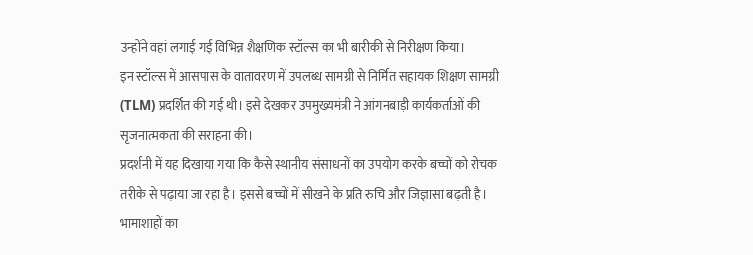उन्होंने वहां लगाई गई विभिन्न शैक्षणिक स्टॉल्स का भी बारीकी से निरीक्षण किया।
इन स्टॉल्स में आसपास के वातावरण में उपलब्ध सामग्री से निर्मित सहायक शिक्षण सामग्री (TLM) प्रदर्शित की गई थी। इसे देखकर उपमुख्यमंत्री ने आंगनबाड़ी कार्यकर्ताओं की सृजनात्मकता की सराहना की।
प्रदर्शनी में यह दिखाया गया कि कैसे स्थानीय संसाधनों का उपयोग करके बच्चों को रोचक तरीके से पढ़ाया जा रहा है। इससे बच्चों में सीखने के प्रति रुचि और जिज्ञासा बढ़ती है।
भामाशाहों का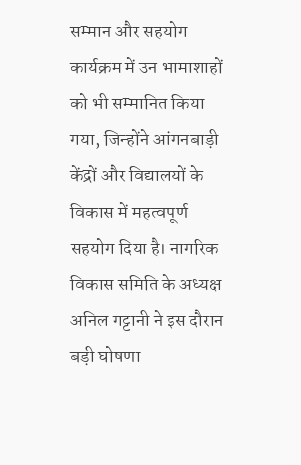सम्मान और सहयोग
कार्यक्रम में उन भामाशाहों को भी सम्मानित किया गया, जिन्होंने आंगनबाड़ी केंद्रों और विद्यालयों के विकास में महत्वपूर्ण सहयोग दिया है। नागरिक विकास समिति के अध्यक्ष अनिल गट्टानी ने इस दौरान बड़ी घोषणा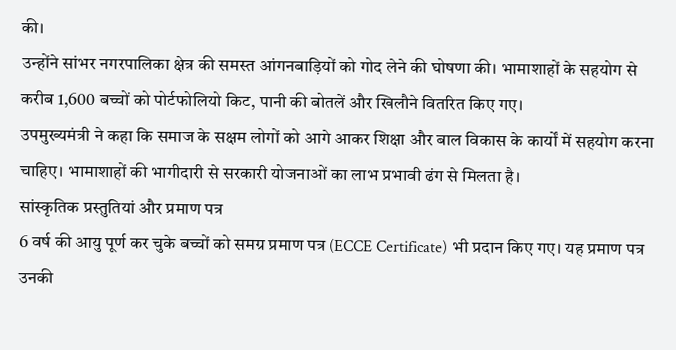की।
उन्होंने सांभर नगरपालिका क्षेत्र की समस्त आंगनबाड़ियों को गोद लेने की घोषणा की। भामाशाहों के सहयोग से करीब 1,600 बच्चों को पोर्टफोलियो किट, पानी की बोतलें और खिलौने वितरित किए गए।
उपमुख्यमंत्री ने कहा कि समाज के सक्षम लोगों को आगे आकर शिक्षा और बाल विकास के कार्यों में सहयोग करना चाहिए। भामाशाहों की भागीदारी से सरकारी योजनाओं का लाभ प्रभावी ढंग से मिलता है।
सांस्कृतिक प्रस्तुतियां और प्रमाण पत्र
6 वर्ष की आयु पूर्ण कर चुके बच्चों को समग्र प्रमाण पत्र (ECCE Certificate) भी प्रदान किए गए। यह प्रमाण पत्र उनकी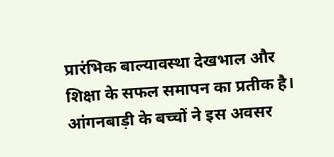प्रारंभिक बाल्यावस्था देखभाल और शिक्षा के सफल समापन का प्रतीक है।
आंगनबाड़ी के बच्चों ने इस अवसर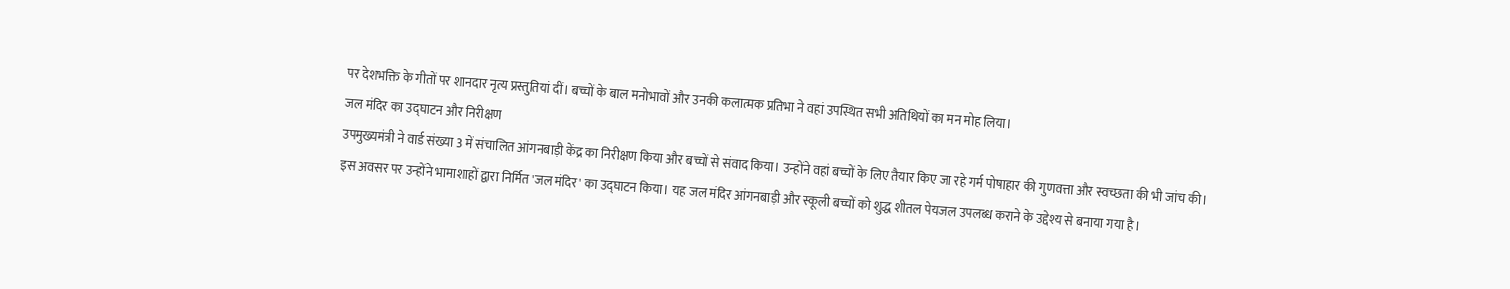पर देशभक्ति के गीतों पर शानदार नृत्य प्रस्तुतियां दीं। बच्चों के बाल मनोभावों और उनकी कलात्मक प्रतिभा ने वहां उपस्थित सभी अतिथियों का मन मोह लिया।
जल मंदिर का उद्घाटन और निरीक्षण
उपमुख्यमंत्री ने वार्ड संख्या 3 में संचालित आंगनबाड़ी केंद्र का निरीक्षण किया और बच्चों से संवाद किया। उन्होंने वहां बच्चों के लिए तैयार किए जा रहे गर्म पोषाहार की गुणवत्ता और स्वच्छता की भी जांच की।
इस अवसर पर उन्होंने भामाशाहों द्वारा निर्मित 'जल मंदिर' का उद्घाटन किया। यह जल मंदिर आंगनबाड़ी और स्कूली बच्चों को शुद्ध शीतल पेयजल उपलब्ध कराने के उद्देश्य से बनाया गया है।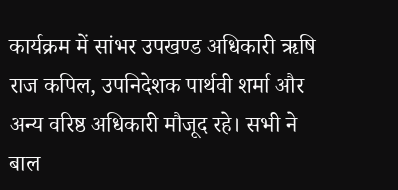कार्यक्रम में सांभर उपखण्ड अधिकारी ऋषि राज कपिल, उपनिदेशक पार्थवी शर्मा और अन्य वरिष्ठ अधिकारी मौजूद रहे। सभी ने बाल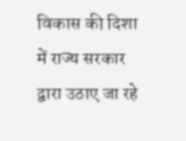विकास की दिशा में राज्य सरकार द्वारा उठाए जा रहे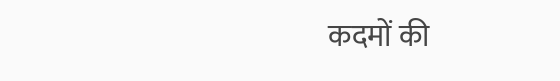कदमों की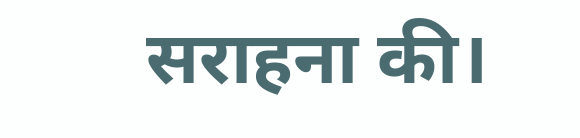सराहना की।